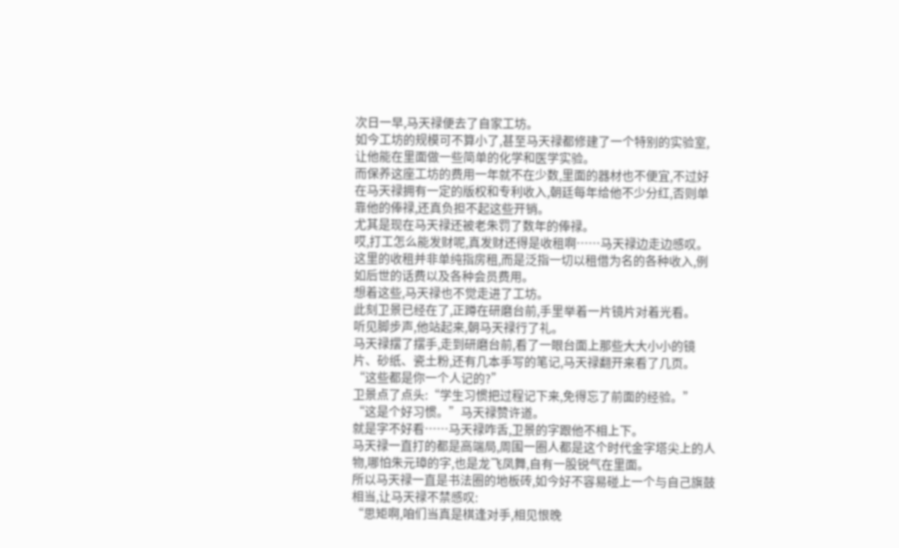次日一早,马天禄便去了自家工坊。
如今工坊的规模可不算小了,甚至马天禄都修建了一个特别的实验室,让他能在里面做一些简单的化学和医学实验。
而保养这座工坊的费用一年就不在少数,里面的器材也不便宜,不过好在马天禄拥有一定的版权和专利收入,朝廷每年给他不少分红,否则单靠他的俸禄,还真负担不起这些开销。
尤其是现在马天禄还被老朱罚了数年的俸禄。
哎,打工怎么能发财呢,真发财还得是收租啊……马天禄边走边感叹。
这里的收租并非单纯指房租,而是泛指一切以租借为名的各种收入,例如后世的话费以及各种会员费用。
想着这些,马天禄也不觉走进了工坊。
此刻卫景已经在了,正蹲在研磨台前,手里举着一片镜片对着光看。
听见脚步声,他站起来,朝马天禄行了礼。
马天禄摆了摆手,走到研磨台前,看了一眼台面上那些大大小小的镜片、砂纸、瓷土粉,还有几本手写的笔记,马天禄翻开来看了几页。
“这些都是你一个人记的?”
卫景点了点头:“学生习惯把过程记下来,免得忘了前面的经验。”
“这是个好习惯。”马天禄赞许道。
就是字不好看……马天禄咋舌,卫景的字跟他不相上下。
马天禄一直打的都是高端局,周围一圈人都是这个时代金字塔尖上的人物,哪怕朱元璋的字,也是龙飞凤舞,自有一股锐气在里面。
所以马天禄一直是书法圈的地板砖,如今好不容易碰上一个与自己旗鼓相当,让马天禄不禁感叹:
“思矩啊,咱们当真是棋逢对手,相见恨晚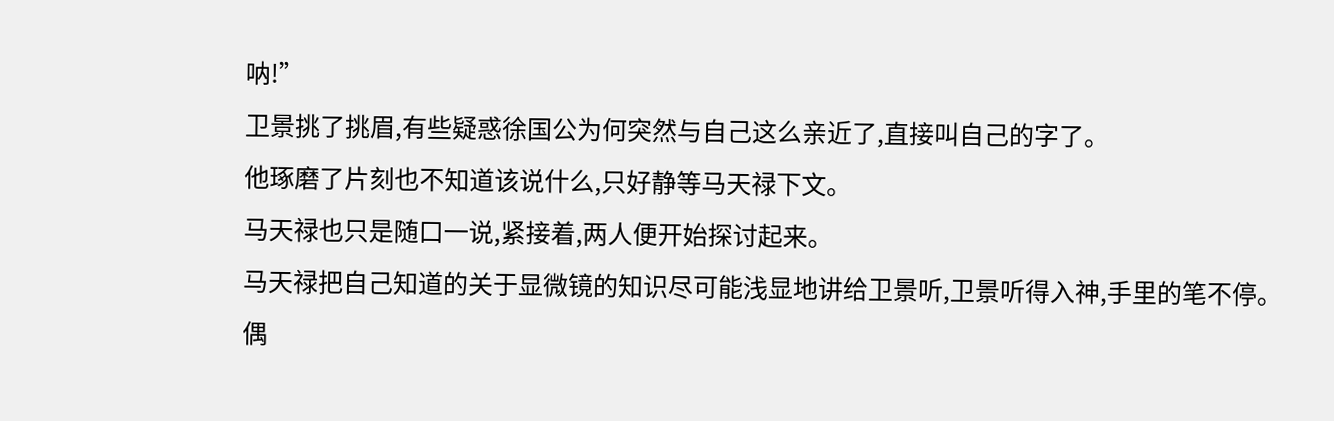呐!”
卫景挑了挑眉,有些疑惑徐国公为何突然与自己这么亲近了,直接叫自己的字了。
他琢磨了片刻也不知道该说什么,只好静等马天禄下文。
马天禄也只是随口一说,紧接着,两人便开始探讨起来。
马天禄把自己知道的关于显微镜的知识尽可能浅显地讲给卫景听,卫景听得入神,手里的笔不停。
偶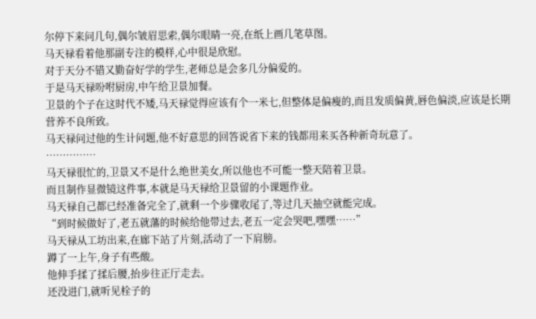尔停下来问几句,偶尔皱眉思索,偶尔眼睛一亮,在纸上画几笔草图。
马天禄看着他那副专注的模样,心中很是欣慰。
对于天分不错又勤奋好学的学生,老师总是会多几分偏爱的。
于是马天禄吩咐厨房,中午给卫景加餐。
卫景的个子在这时代不矮,马天禄觉得应该有个一米七,但整体是偏瘦的,而且发质偏黄,唇色偏淡,应该是长期营养不良所致。
马天禄问过他的生计问题,他不好意思的回答说省下来的钱都用来买各种新奇玩意了。
……………
马天禄很忙的,卫景又不是什么绝世美女,所以他也不可能一整天陪着卫景。
而且制作显微镜这件事,本就是马天禄给卫景留的小课题作业。
马天禄自己都已经准备完全了,就剩一个步骤收尾了,等过几天抽空就能完成。
“到时候做好了,老五就藩的时候给他带过去,老五一定会哭吧,嘿嘿……”
马天禄从工坊出来,在廊下站了片刻,活动了一下肩膀。
蹲了一上午,身子有些酸。
他伸手揉了揉后腰,抬步往正厅走去。
还没进门,就听见栓子的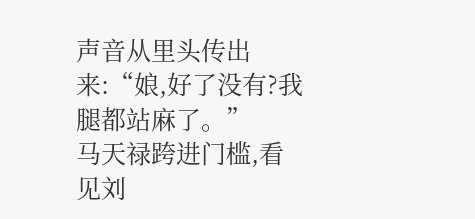声音从里头传出来:“娘,好了没有?我腿都站麻了。”
马天禄跨进门槛,看见刘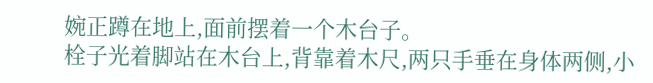婉正蹲在地上,面前摆着一个木台子。
栓子光着脚站在木台上,背靠着木尺,两只手垂在身体两侧,小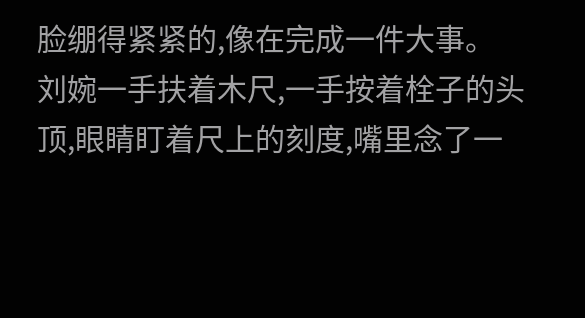脸绷得紧紧的,像在完成一件大事。
刘婉一手扶着木尺,一手按着栓子的头顶,眼睛盯着尺上的刻度,嘴里念了一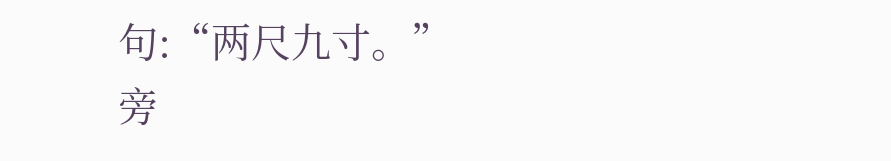句:“两尺九寸。”
旁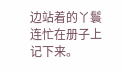边站着的丫鬟连忙在册子上记下来。